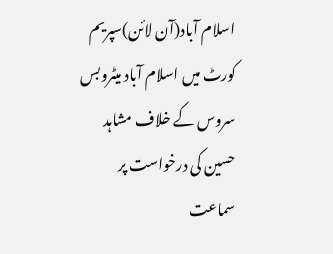اسلام آباد(آن لائن)سپریم کورٹ میں اسلام آباد میٹروبس سروس کے خلاف مشاہد حسین کی درخواست پر سماعت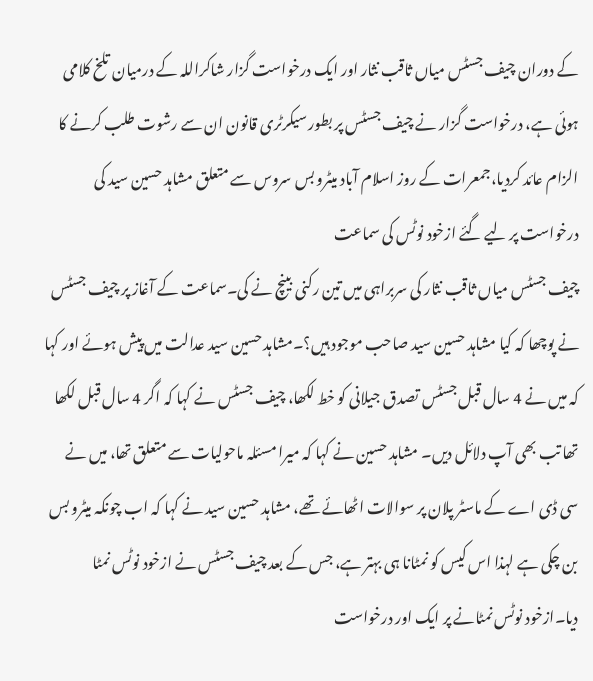کے دوران چیف جسٹس میاں ثاقب نثار اور ایک درخواست گزار شاکراللہ کے درمیان تلخ کلامی ہوئی ہے، درخواست گزار نے چیف جسٹس پر بطور سیکرٹری قانون ان سے رشوت طلب کرنے کا الزام عائد کردیا،جمعرات کے روز اسلام آباد میٹرو بس سروس سے متعلق مشاہد حسین سید کی درخواست پر لیے گئے ازخود نوٹس کی سماعت
چیف جسٹس میاں ثاقب نثار کی سربراہی میں تین رکنی بینچ نے کی۔سماعت کے آغاز پر چیف جسٹس نے پوچھا کہ کیا مشاہد حسین سید صاحب موجود ہیں؟۔مشاہد حسین سید عدالت میں پیش ہوئے اور کہا کہ میں نے 4 سال قبل جسٹس تصدق جیلانی کو خط لکھا، چیف جسٹس نے کہا کہ اگر 4 سال قبل لکھا تھا تب بھی آپ دلائل دیں۔ مشاہد حسین نے کہا کہ میرا مسئلہ ماحولیات سے متعلق تھا، میں نے سی ڈی اے کے ماسٹر پلان پر سوالات اٹھائے تھے، مشاہد حسین سید نے کہا کہ اب چونکہ میٹرو بس بن چکی ہے لہذا اس کیس کو نمٹانا ہی بہتر ہے، جس کے بعد چیف جسٹس نے ازخود نوٹس نمٹا دیا۔ازخود نوٹس نمٹانے پر ایک اور درخواست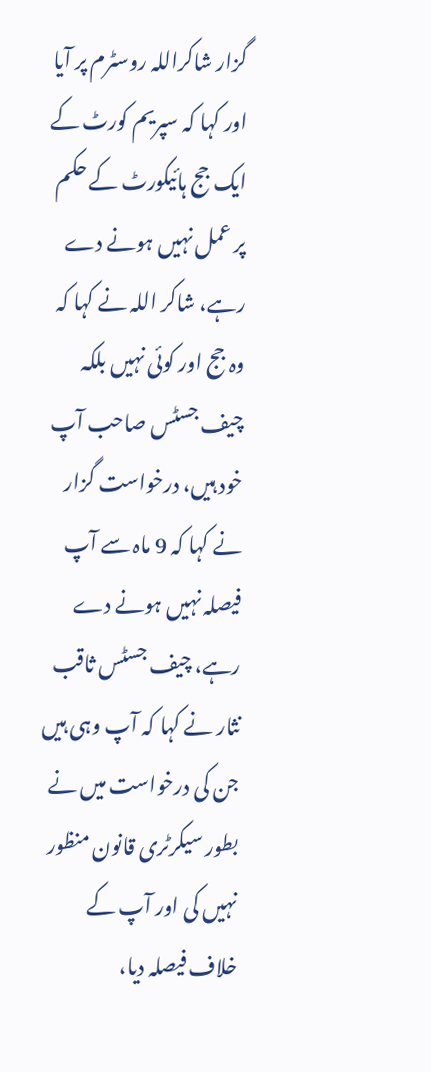گزار شاکراللہ روسٹرم پر آیا اور کہا کہ سپریم کورٹ کے ایک جج ہائیکورٹ کے حکم پر عمل نہیں ہونے دے رہے، شاکر اللہ نے کہا کہ وہ جج اور کوئی نہیں بلکہ چیف جسٹس صاحب آپ خود ہیں، درخواست گزار نے کہا کہ 9 ماہ سے آپ فیصلہ نہیں ہونے دے رہے، چیف جسٹس ثاقب نثار نے کہا کہ آپ وہی ہیں جن کی درخواست میں نے بطور سیکرٹری قانون منظور نہیں کی اور آپ کے خلاف فیصلہ دیا،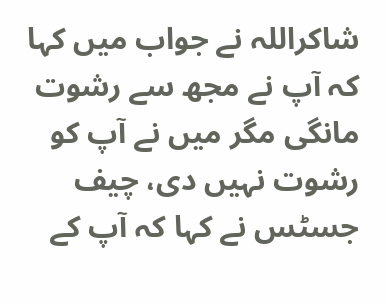شاکراللہ نے جواب میں کہا کہ آپ نے مجھ سے رشوت مانگی مگر میں نے آپ کو رشوت نہیں دی، چیف جسٹس نے کہا کہ آپ کے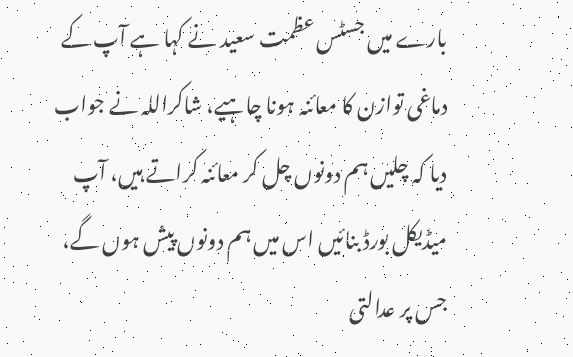بارے میں جسٹس عظمت سعید نے کہا ہے آپ کے دماغی توازن کا معائنہ ہونا چاہیے، شاکراللہ نے جواب دیا کہ چلیں ہم دونوں چل کر معائنہ کراتے ہیں، آپ میڈیکل بورڈ بنائیں اس میں ہم دونوں پیش ہوں گے، جس پر عدالتی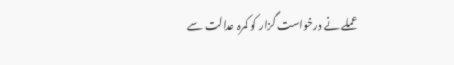عملے نے درخواست گزار کو کمرہ عدالت سے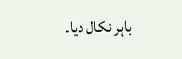باہر نکال دیا۔